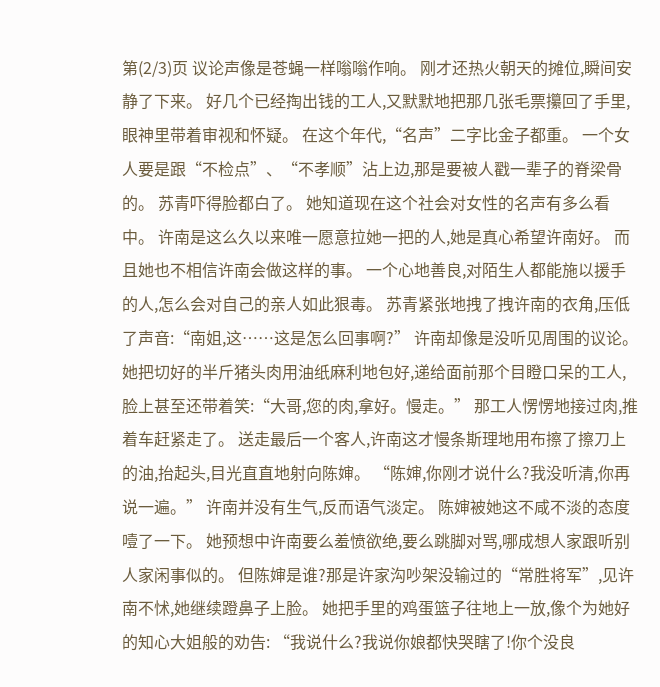第(2/3)页 议论声像是苍蝇一样嗡嗡作响。 刚才还热火朝天的摊位,瞬间安静了下来。 好几个已经掏出钱的工人,又默默地把那几张毛票攥回了手里,眼神里带着审视和怀疑。 在这个年代,“名声”二字比金子都重。 一个女人要是跟“不检点”、“不孝顺”沾上边,那是要被人戳一辈子的脊梁骨的。 苏青吓得脸都白了。 她知道现在这个社会对女性的名声有多么看中。 许南是这么久以来唯一愿意拉她一把的人,她是真心希望许南好。 而且她也不相信许南会做这样的事。 一个心地善良,对陌生人都能施以援手的人,怎么会对自己的亲人如此狠毒。 苏青紧张地拽了拽许南的衣角,压低了声音:“南姐,这……这是怎么回事啊?” 许南却像是没听见周围的议论。 她把切好的半斤猪头肉用油纸麻利地包好,递给面前那个目瞪口呆的工人,脸上甚至还带着笑:“大哥,您的肉,拿好。慢走。” 那工人愣愣地接过肉,推着车赶紧走了。 送走最后一个客人,许南这才慢条斯理地用布擦了擦刀上的油,抬起头,目光直直地射向陈婶。 “陈婶,你刚才说什么?我没听清,你再说一遍。” 许南并没有生气,反而语气淡定。 陈婶被她这不咸不淡的态度噎了一下。 她预想中许南要么羞愤欲绝,要么跳脚对骂,哪成想人家跟听别人家闲事似的。 但陈婶是谁?那是许家沟吵架没输过的“常胜将军”,见许南不怵,她继续蹬鼻子上脸。 她把手里的鸡蛋篮子往地上一放,像个为她好的知心大姐般的劝告: “我说什么?我说你娘都快哭瞎了!你个没良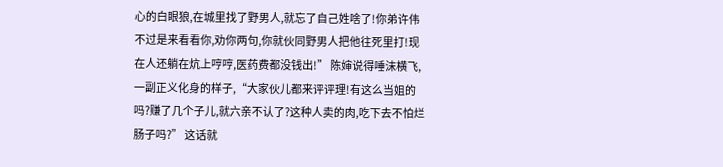心的白眼狼,在城里找了野男人,就忘了自己姓啥了!你弟许伟不过是来看看你,劝你两句,你就伙同野男人把他往死里打!现在人还躺在炕上哼哼,医药费都没钱出!” 陈婶说得唾沫横飞,一副正义化身的样子,“大家伙儿都来评评理!有这么当姐的吗?赚了几个子儿,就六亲不认了?这种人卖的肉,吃下去不怕烂肠子吗?” 这话就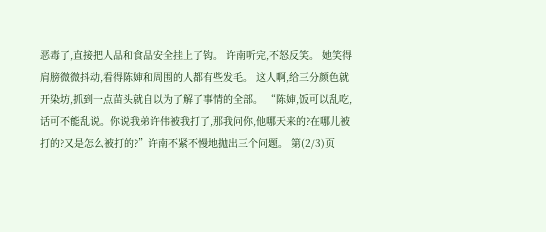恶毒了,直接把人品和食品安全挂上了钩。 许南听完,不怒反笑。 她笑得肩膀微微抖动,看得陈婶和周围的人都有些发毛。 这人啊,给三分颜色就开染坊,抓到一点苗头就自以为了解了事情的全部。 “陈婶,饭可以乱吃,话可不能乱说。你说我弟许伟被我打了,那我问你,他哪天来的?在哪儿被打的?又是怎么被打的?”许南不紧不慢地抛出三个问题。 第(2/3)页